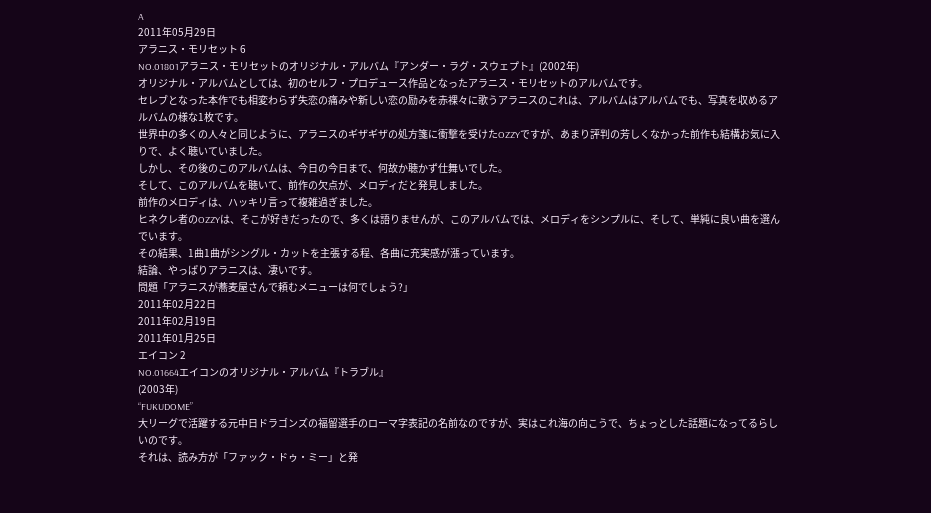A
2011年05月29日
アラニス・モリセット 6
NO.01801アラニス・モリセットのオリジナル・アルバム『アンダー・ラグ・スウェプト』(2002年)
オリジナル・アルバムとしては、初のセルフ・プロデュース作品となったアラニス・モリセットのアルバムです。
セレブとなった本作でも相変わらず失恋の痛みや新しい恋の励みを赤裸々に歌うアラニスのこれは、アルバムはアルバムでも、写真を収めるアルバムの様な1枚です。
世界中の多くの人々と同じように、アラニスのギザギザの処方箋に衝撃を受けたOZZYですが、あまり評判の芳しくなかった前作も結構お気に入りで、よく聴いていました。
しかし、その後のこのアルバムは、今日の今日まで、何故か聴かず仕舞いでした。
そして、このアルバムを聴いて、前作の欠点が、メロディだと発見しました。
前作のメロディは、ハッキリ言って複雑過ぎました。
ヒネクレ者のOZZYは、そこが好きだったので、多くは語りませんが、このアルバムでは、メロディをシンプルに、そして、単純に良い曲を選んでいます。
その結果、1曲1曲がシングル・カットを主張する程、各曲に充実感が漲っています。
結論、やっぱりアラニスは、凄いです。
問題「アラニスが蕎麦屋さんで頼むメニューは何でしょう?」
2011年02月22日
2011年02月19日
2011年01月25日
エイコン 2
NO.01664エイコンのオリジナル・アルバム『トラブル』
(2003年)
“FUKUDOME”
大リーグで活躍する元中日ドラゴンズの福留選手のローマ字表記の名前なのですが、実はこれ海の向こうで、ちょっとした話題になってるらしいのです。
それは、読み方が「ファック・ドゥ・ミー」と発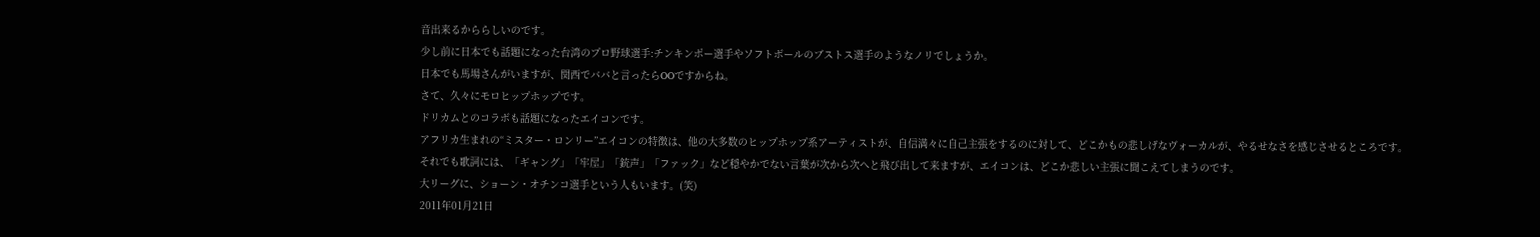音出来るかららしいのです。
少し前に日本でも話題になった台湾のプロ野球選手:チンキンポー選手やソフトボールのブストス選手のようなノリでしょうか。
日本でも馬場さんがいますが、関西でババと言ったらOOですからね。
さて、久々にモロヒップホップです。
ドリカムとのコラボも話題になったエイコンです。
アフリカ生まれの“ミスター・ロンリー”エイコンの特徴は、他の大多数のヒップホップ系アーティストが、自信満々に自己主張をするのに対して、どこかもの悲しげなヴォーカルが、やるせなさを感じさせるところです。
それでも歌詞には、「ギャング」「牢屋」「銃声」「ファック」など穏やかでない言葉が次から次へと飛び出して来ますが、エイコンは、どこか悲しい主張に聞こえてしまうのです。
大リーグに、ショーン・オチンコ選手という人もいます。(笑)
2011年01月21日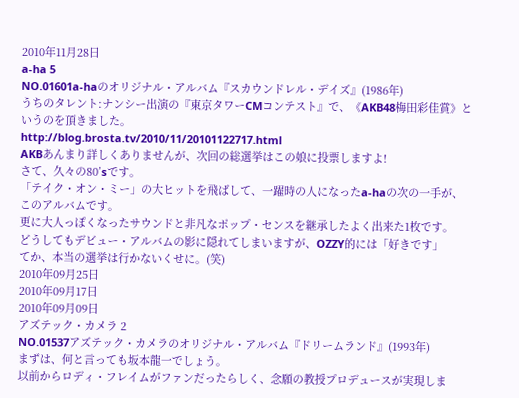2010年11月28日
a-ha 5
NO.01601a-haのオリジナル・アルバム『スカウンドレル・デイズ』(1986年)
うちのタレント:ナンシー出演の『東京タワーCMコンテスト』で、《AKB48梅田彩佳賞》というのを頂きました。
http://blog.brosta.tv/2010/11/20101122717.html
AKBあんまり詳しくありませんが、次回の総選挙はこの娘に投票しますよ!
さて、久々の80’sです。
「テイク・オン・ミー」の大ヒットを飛ばして、一躍時の人になったa-haの次の一手が、このアルバムです。
更に大人っぽくなったサウンドと非凡なポップ・センスを継承したよく出来た1枚です。
どうしてもデビュー・アルバムの影に隠れてしまいますが、OZZY的には「好きです」
てか、本当の選挙は行かないくせに。(笑)
2010年09月25日
2010年09月17日
2010年09月09日
アズテック・カメラ 2
NO.01537アズテック・カメラのオリジナル・アルバム『ドリームランド』(1993年)
まずは、何と言っても坂本龍一でしょう。
以前からロディ・フレイムがファンだったらしく、念願の教授プロデュースが実現しま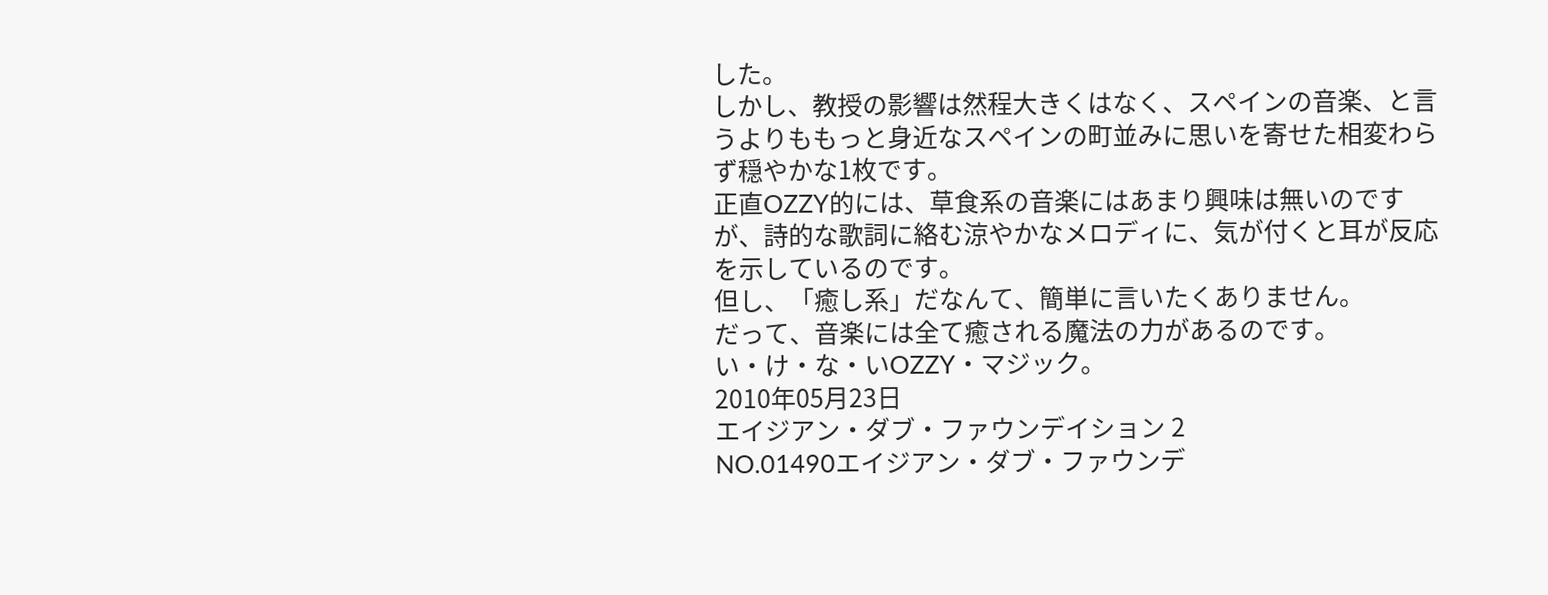した。
しかし、教授の影響は然程大きくはなく、スペインの音楽、と言うよりももっと身近なスペインの町並みに思いを寄せた相変わらず穏やかな1枚です。
正直OZZY的には、草食系の音楽にはあまり興味は無いのですが、詩的な歌詞に絡む涼やかなメロディに、気が付くと耳が反応を示しているのです。
但し、「癒し系」だなんて、簡単に言いたくありません。
だって、音楽には全て癒される魔法の力があるのです。
い・け・な・いOZZY・マジック。
2010年05月23日
エイジアン・ダブ・ファウンデイション 2
NO.01490エイジアン・ダブ・ファウンデ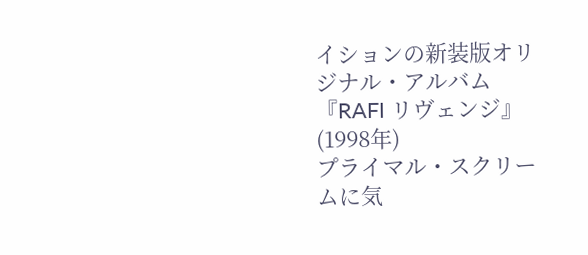イションの新装版オリジナル・アルバム『RAFI リヴェンジ』(1998年)
プライマル・スクリームに気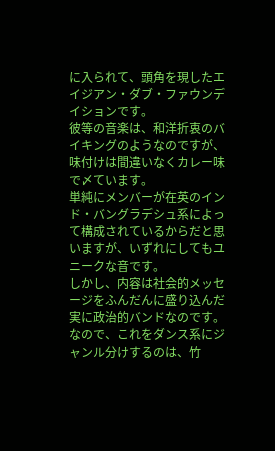に入られて、頭角を現したエイジアン・ダブ・ファウンデイションです。
彼等の音楽は、和洋折衷のバイキングのようなのですが、味付けは間違いなくカレー味で〆ています。
単純にメンバーが在英のインド・バングラデシュ系によって構成されているからだと思いますが、いずれにしてもユニークな音です。
しかし、内容は社会的メッセージをふんだんに盛り込んだ実に政治的バンドなのです。
なので、これをダンス系にジャンル分けするのは、竹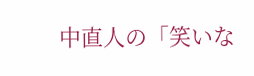中直人の「笑いな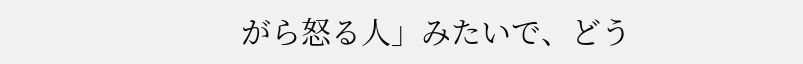がら怒る人」みたいで、どう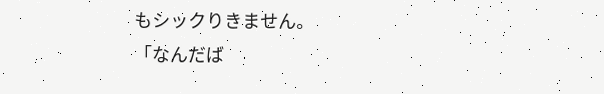もシックりきません。
「なんだば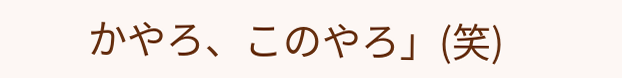かやろ、このやろ」(笑)